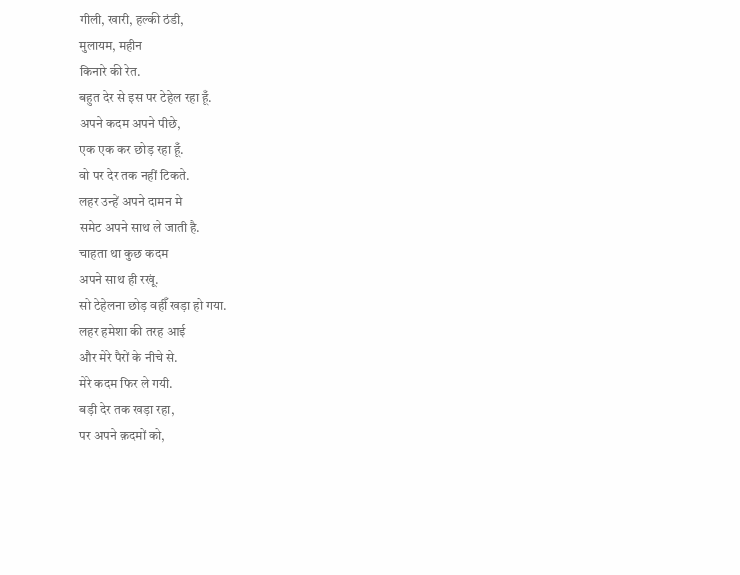गीली, खारी, हल्की ठंडी,
मुलायम, महीन
किनारे की रेत.
बहुत देर से इस पर टेहेल रहा हूँ.
अपने कदम अपने पीछे,
एक एक कर छोड़ रहा हूँ.
वो पर देर तक नहीं टिकते.
लहर उन्हें अपने दामन मे
समेट अपने साथ ले जाती है.
चाहता था कुछ कदम
अपने साथ ही रखूं.
सो टेहेलना छोड़ वहीँ खड़ा हो गया.
लहर हमेशा की तरह आई
और मेरे पैरों के नीचे से.
मेरे कदम फिर ले गयी.
बड़ी देर तक खड़ा रहा,
पर अपने क़दमों को,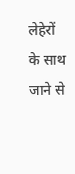लेहेरों के साथ जाने से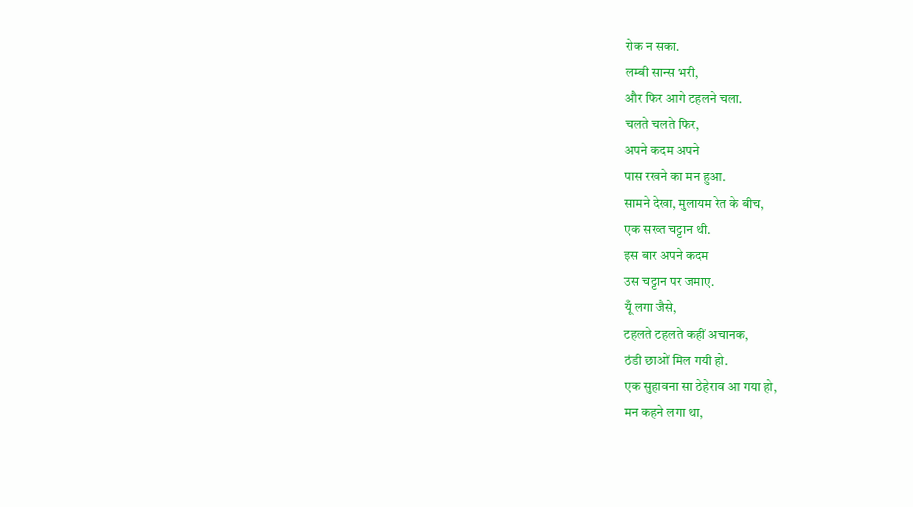रोक न सका.
लम्बी सान्स भरी,
और फिर आगे टहलने चला.
चलते चलते फिर,
अपने कदम अपने
पास रखने का मन हुआ.
सामने देखा, मुलायम रेत के बीच,
एक सख्त चट्टान थी.
इस बार अपने कदम
उस चट्टान पर जमाए.
यूँ लगा जैसे,
टहलते टहलते कहीं अचानक,
ठंडी छाओं मिल गयी हो.
एक सुहावना सा ठेहेराव आ गया हो,
मन कहने लगा था,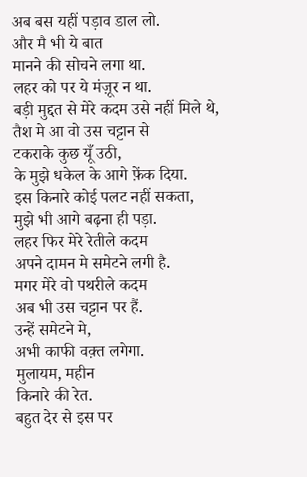अब बस यहीं पड़ाव डाल लो.
और मै भी ये बात
मानने की सोचने लगा था.
लहर को पर ये मंज़ूर न था.
बड़ी मुद्दत से मेरे कदम उसे नहीं मिले थे,
तैश मे आ वो उस चट्टान से
टकराके कुछ यूँ उठी,
के मुझे धकेल के आगे फ़ेंक दिया.
इस किनारे कोई पलट नहीं सकता,
मुझे भी आगे बढ़ना ही पड़ा.
लहर फिर मेरे रेतीले कदम
अपने दामन मे समेटने लगी है.
मगर मेरे वो पथरीले कदम
अब भी उस चट्टान पर हैं.
उन्हें समेटने मे,
अभी काफी वक़्त लगेगा.
मुलायम, महीन
किनारे की रेत.
बहुत देर से इस पर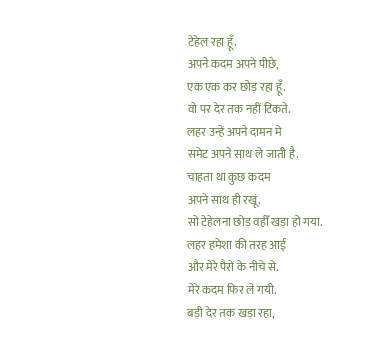टेहेल रहा हूँ.
अपने कदम अपने पीछे,
एक एक कर छोड़ रहा हूँ.
वो पर देर तक नहीं टिकते.
लहर उन्हें अपने दामन मे
समेट अपने साथ ले जाती है.
चाहता था कुछ कदम
अपने साथ ही रखूं.
सो टेहेलना छोड़ वहीँ खड़ा हो गया.
लहर हमेशा की तरह आई
और मेरे पैरों के नीचे से.
मेरे कदम फिर ले गयी.
बड़ी देर तक खड़ा रहा,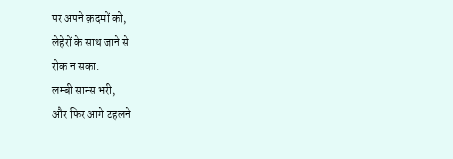पर अपने क़दमों को,
लेहेरों के साथ जाने से
रोक न सका.
लम्बी सान्स भरी,
और फिर आगे टहलने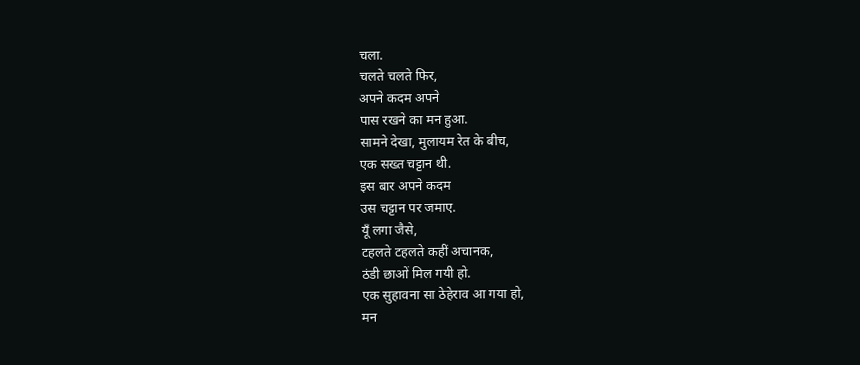चला.
चलते चलते फिर,
अपने कदम अपने
पास रखने का मन हुआ.
सामने देखा, मुलायम रेत के बीच,
एक सख्त चट्टान थी.
इस बार अपने कदम
उस चट्टान पर जमाए.
यूँ लगा जैसे,
टहलते टहलते कहीं अचानक,
ठंडी छाओं मिल गयी हो.
एक सुहावना सा ठेहेराव आ गया हो,
मन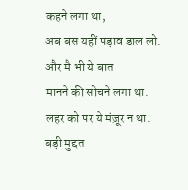कहने लगा था,
अब बस यहीं पड़ाव डाल लो.
और मै भी ये बात
मानने की सोचने लगा था.
लहर को पर ये मंज़ूर न था.
बड़ी मुद्दत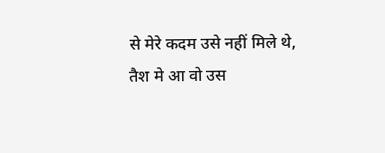से मेरे कदम उसे नहीं मिले थे,
तैश मे आ वो उस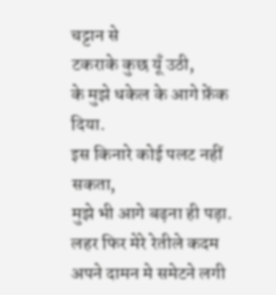चट्टान से
टकराके कुछ यूँ उठी,
के मुझे धकेल के आगे फ़ेंक दिया.
इस किनारे कोई पलट नहीं सकता,
मुझे भी आगे बढ़ना ही पड़ा.
लहर फिर मेरे रेतीले कदम
अपने दामन मे समेटने लगी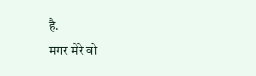है.
मगर मेरे वो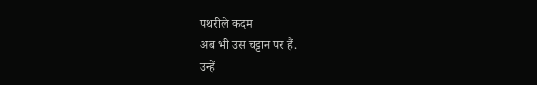पथरीले कदम
अब भी उस चट्टान पर हैं.
उन्हें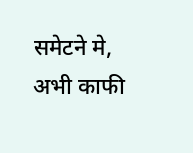समेटने मे,
अभी काफी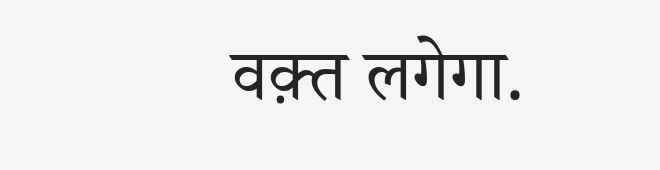वक़्त लगेगा.